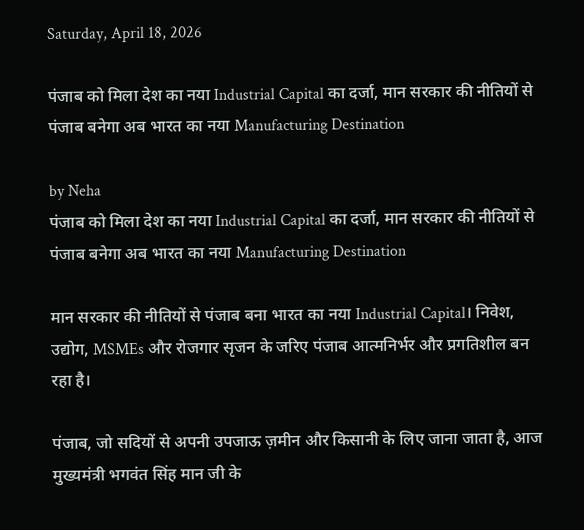Saturday, April 18, 2026

पंजाब को मिला देश का नया Industrial Capital का दर्जा, मान सरकार की नीतियों से पंजाब बनेगा अब भारत का नया Manufacturing Destination

by Neha
पंजाब को मिला देश का नया Industrial Capital का दर्जा, मान सरकार की नीतियों से पंजाब बनेगा अब भारत का नया Manufacturing Destination

मान सरकार की नीतियों से पंजाब बना भारत का नया Industrial Capital। निवेश, उद्योग, MSMEs और रोजगार सृजन के जरिए पंजाब आत्मनिर्भर और प्रगतिशील बन रहा है।

पंजाब, जो सदियों से अपनी उपजाऊ ज़मीन और किसानी के लिए जाना जाता है, आज मुख्यमंत्री भगवंत सिंह मान जी के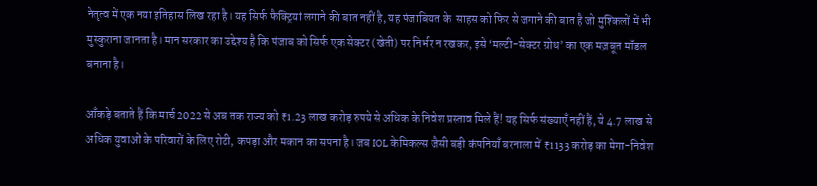नेतृत्व में एक नया इतिहास लिख रहा है। यह सिर्फ फैक्ट्रियां लगाने की बात नहीं है, यह पंजाबियत के  साहस को फिर से जगाने की बात है जो मुश्किलों में भी मुस्कुराना जानता है। मान सरकार का उद्देश्य है कि पंजाब को सिर्फ एक सेक्टर (खेती) पर निर्भर न रखकर, इसे ‘मल्टी-सेक्टर ग्रोथ’ का एक मज़बूत मॉडल बनाना है।

आँकड़े बताते हैं कि मार्च 2022 से अब तक राज्य को ₹1.23 लाख करोड़ रुपये से अधिक के निवेश प्रस्ताव मिले हैं! यह सिर्फ संख्याएँ नहीं हैं, ये 4.7 लाख से अधिक युवाओं के परिवारों के लिए रोटी, कपड़ा और मकान का सपना है। जब IOL केमिकल्स जैसी बड़ी कंपनियाँ बरनाला में ₹1133 करोड़ का मेगा-निवेश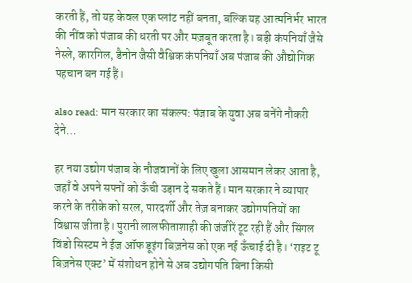करती हैं, तो यह केवल एक प्लांट नहीं बनता, बल्कि यह आत्मनिर्भर भारत की नींव को पंजाब की धरती पर और मज़बूत करता है। बड़ी कंपनियाँ जैसे नेस्ले, कारगिल, डैनोन जैसी वैश्विक कंपनियाँ अब पंजाब की औद्योगिक पहचान बन गई हैं।

also read: मान सरकार का संकल्प: पंजाब के युवा अब बनेंगे नौकरी देने…

हर नया उद्योग पंजाब के नौजवानों के लिए खुला आसमान लेकर आता है, जहाँ वे अपने सपनों को ऊँची उड़ान दे सकते हैं। मान सरकार ने व्यापार करने के तरीके को सरल, पारदर्शी और तेज़ बनाकर उद्योगपतियों का विश्वास जीता है। पुरानी लालफीताशाही की जंजीरें टूट रही हैं और सिंगल विंडो सिस्टम ने ईज ऑफ डूइंग बिज़नेस को एक नई ऊँचाई दी है। ‘राइट टू बिज़नेस एक्ट’ में संशोधन होने से अब उद्योगपति बिना किसी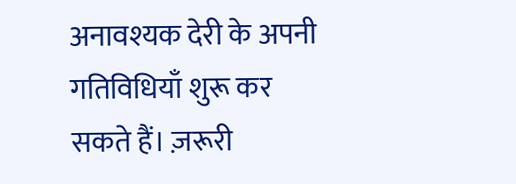अनावश्यक देरी के अपनी गतिविधियाँ शुरू कर सकते हैं। ज़रूरी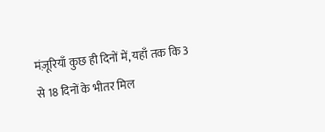मंज़ूरियाँ कुछ ही दिनों में, यहाँ तक कि 3 से 18 दिनों के भीतर मिल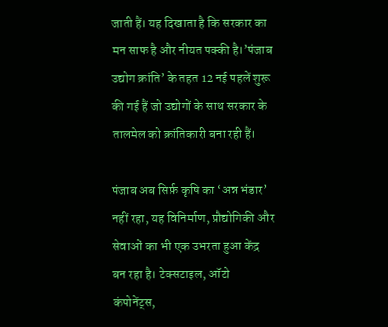जाती हैं। यह दिखाता है कि सरकार का मन साफ है और नीयत पक्की है।’पंजाब उद्योग क्रांति’ के तहत 12 नई पहलें शुरू की गई हैं जो उद्योगों के साथ सरकार के तालमेल को क्रांतिकारी बना रही हैं।

पंजाब अब सिर्फ़ कृषि का ‘अन्न भंडार’ नहीं रहा, यह विनिर्माण, प्रौद्योगिकी और सेवाओं का भी एक उभरता हुआ केंद्र बन रहा है। टेक्सटाइल, ऑटो कंपोनेंट्स,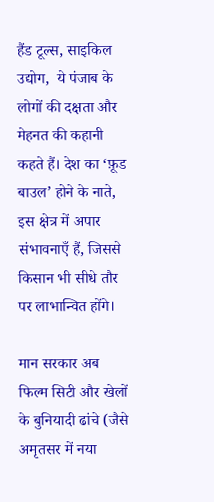हैंड टूल्स, साइकिल उद्योग,  ये पंजाब के  लोगों की दक्षता और मेहनत की कहानी कहते हैं। देश का ‘फ़ूड बाउल’ होने के नाते, इस क्षेत्र में अपार संभावनाएँ हैं, जिससे किसान भी सीधे तौर पर लाभान्वित होंगे।

मान सरकार अब फिल्म सिटी और खेलों के बुनियादी ढांचे (जैसे अमृतसर में नया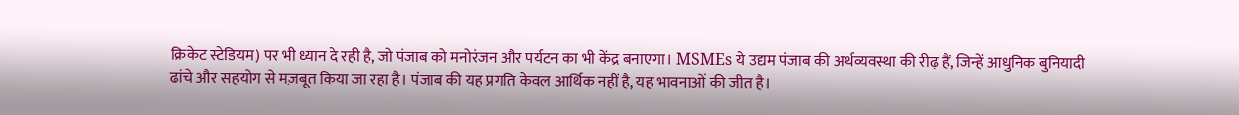क्रिकेट स्टेडियम) पर भी ध्यान दे रही है, जो पंजाब को मनोरंजन और पर्यटन का भी केंद्र बनाएगा। MSMEs ये उद्यम पंजाब की अर्थव्यवस्था की रीढ़ हैं, जिन्हें आधुनिक बुनियादी ढांचे और सहयोग से मज़बूत किया जा रहा है। पंजाब की यह प्रगति केवल आर्थिक नहीं है, यह भावनाओं की जीत है।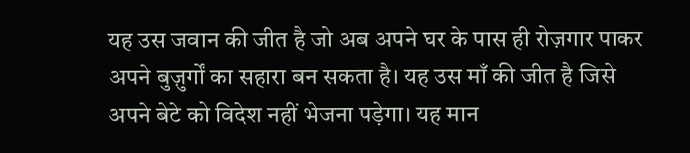यह उस जवान की जीत है जो अब अपने घर के पास ही रोज़गार पाकर अपने बुज़ुर्गों का सहारा बन सकता है। यह उस माँ की जीत है जिसे अपने बेटे को विदेश नहीं भेजना पड़ेगा। यह मान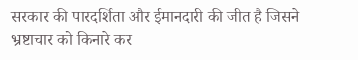सरकार की पारदर्शिता और ईमानदारी की जीत है जिसने भ्रष्टाचार को किनारे कर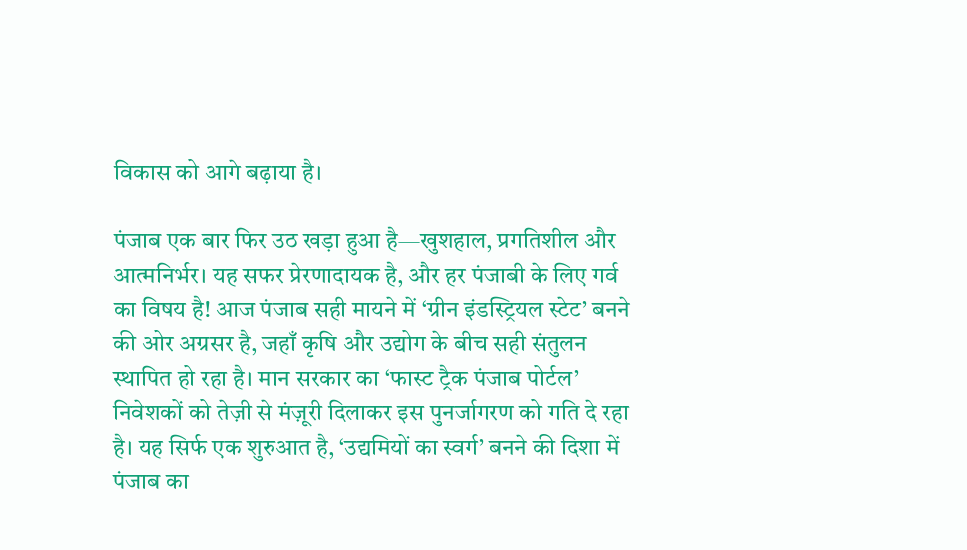विकास को आगे बढ़ाया है।

पंजाब एक बार फिर उठ खड़ा हुआ है—खुशहाल, प्रगतिशील और आत्मनिर्भर। यह सफर प्रेरणादायक है, और हर पंजाबी के लिए गर्व का विषय है! आज पंजाब सही मायने में ‘ग्रीन इंडस्ट्रियल स्टेट’ बनने की ओर अग्रसर है, जहाँ कृषि और उद्योग के बीच सही संतुलन स्थापित हो रहा है। मान सरकार का ‘फास्ट ट्रैक पंजाब पोर्टल’ निवेशकों को तेज़ी से मंज़ूरी दिलाकर इस पुनर्जागरण को गति दे रहा है। यह सिर्फ एक शुरुआत है, ‘उद्यमियों का स्वर्ग’ बनने की दिशा में पंजाब का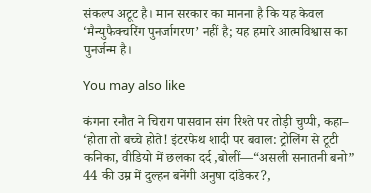संकल्प अटूट है। मान सरकार का मानना है कि यह केवल ‘मैन्युफैक्चरिंग पुनर्जागरण’ नहीं है; यह हमारे आत्मविश्वास का पुनर्जन्म है।

You may also like

कंगना रनौत ने चिराग पासवान संग रिश्ते पर तोड़ी चुप्पी, कहा– ‘होता तो बच्चे होते! इंटरफेथ शादी पर बवाल: ट्रोलिंग से टूटी कनिका, वीडियो में छलका दर्द ,बोलीं—“असली सनातनी बनो” 44 की उम्र में दुल्हन बनेंगी अनुषा दांडेकर?,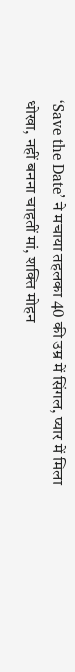‘Save the Date’ ने मचाया तहलका 40 की उम्र में सिंगल, प्यार में मिला धोखा, नहीं बनना चाहतीं मां, शक्ति मोहन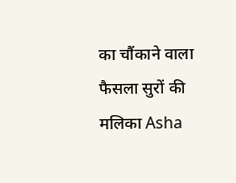का चौंकाने वाला फैसला सुरों की मलिका Asha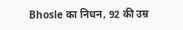Bhosle का निधन, 92 की उम्र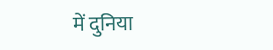में दुनिया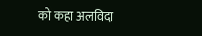को कहा अलविदा